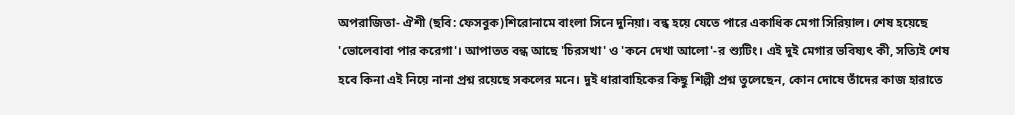অপরাজিতা- ঐশী (ছবি: ফেসবুক)শিরোনামে বাংলা সিনে দুনিয়া। বন্ধ হয়ে যেতে পারে একাধিক মেগা সিরিয়াল। শেষ হয়েছে 'ভোলেবাবা পার করেগা'। আপাতত বন্ধ আছে 'চিরসখা' ও 'কনে দেখা আলো'-র শ্যুটিং। এই দুই মেগার ভবিষ্যৎ কী, সত্যিই শেষ হবে কিনা এই নিয়ে নানা প্রশ্ন রয়েছে সকলের মনে। দুই ধারাবাহিকের কিছু শিল্পী প্রশ্ন তুলেছেন, কোন দোষে তাঁদের কাজ হারাতে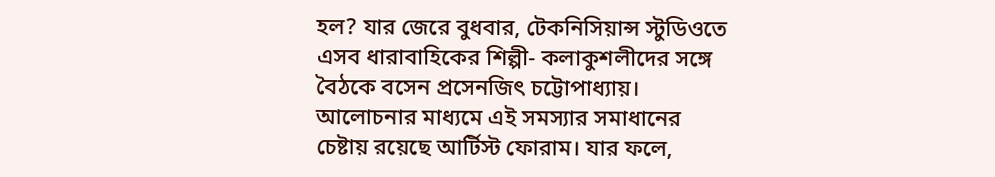হল? যার জেরে বুধবার, টেকনিসিয়ান্স স্টুডিওতে এসব ধারাবাহিকের শিল্পী- কলাকুশলীদের সঙ্গে বৈঠকে বসেন প্রসেনজিৎ চট্টোপাধ্যায়। আলোচনার মাধ্যমে এই সমস্যার সমাধানের চেষ্টায় রয়েছে আর্টিস্ট ফোরাম। যার ফলে,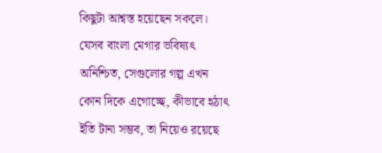কিছুটা আশ্বস্ত হয়েছেন সকলে। যেসব বাংলা মেগার ভবিষ্যৎ অনিশ্চিত, সেগুলোর গল্প এখন কোন দিকে এগোচ্ছে, কীভাবে হঠাৎ ইতি টানা সম্ভব, তা নিয়েও রয়েছে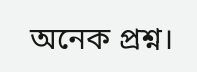অনেক প্রশ্ন।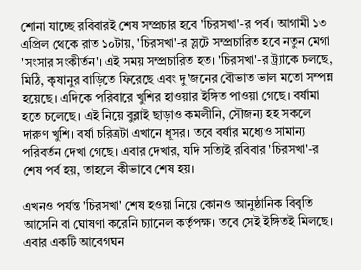শোনা যাচ্ছে রবিবারই শেষ সম্প্রচার হবে 'চিরসখা'-র পর্ব। আগামী ১৩ এপ্রিল থেকে রাত ১০টায়, 'চিরসখা'-র স্লটে সম্প্রচারিত হবে নতুন মেগা 'সংসার সংকীর্তন'। এই সময় সম্প্রচারিত হত। 'চিরসখা'-র ট্র্যাকে চলছে, মিঠি, কৃষানুর বাড়িতে ফিরেছে এবং দু'জনের বৌভাত ভাল মতো সম্পন্ন হয়েছে। এদিকে পরিবারে খুশির হাওয়ার ইঙ্গিত পাওয়া গেছে। বর্ষামা হতে চলেছে। এই নিয়ে বুব্লাই ছাড়াও কমলীনি, সৌজন্য হহ সকলে দারুণ খুশি। বর্ষা চরিত্রটা এখানে ধূসর। তবে বর্ষার মধ্যেও সামান্য পরিবর্তন দেখা গেছে। এবার দেখার, যদি সত্যিই রবিবার 'চিরসখা'-র শেষ পর্ব হয়, তাহলে কীভাবে শেষ হয়।

এখনও পর্যন্ত 'চিরসখা' শেষ হওয়া নিয়ে কোনও আনুষ্ঠানিক বিবৃতি আসেনি বা ঘোষণা করেনি চ্যানেল কর্তৃপক্ষ। তবে সেই ইঙ্গিতই মিলছে। এবার একটি আবেগঘন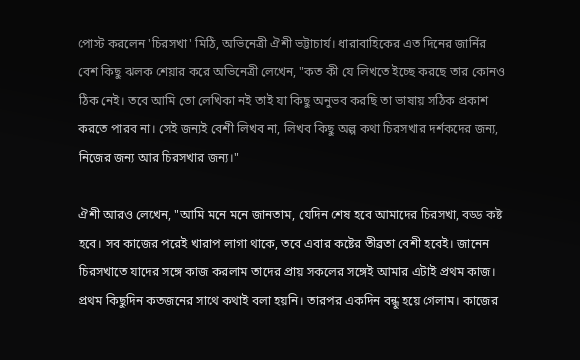পোস্ট করলেন 'চিরসখা' মিঠি, অভিনেত্রী ঐশী ভট্টাচার্য। ধারাবাহিকের এত দিনের জার্নির বেশ কিছু ঝলক শেয়ার করে অভিনেত্রী লেখেন, "কত কী যে লিখতে ইচ্ছে করছে তার কোনও ঠিক নেই। তবে আমি তো লেখিকা নই তাই যা কিছু অনুভব করছি তা ভাষায় সঠিক প্রকাশ করতে পারব না। সেই জন্যই বেশী লিখব না, লিখব কিছু অল্প কথা চিরসখার দর্শকদের জন্য, নিজের জন্য আর চিরসখার জন্য।"

ঐশী আরও লেখেন, "আমি মনে মনে জানতাম, যেদিন শেষ হবে আমাদের চিরসখা, বড্ড কষ্ট হবে। সব কাজের পরেই খারাপ লাগা থাকে, তবে এবার কষ্টের তীব্রতা বেশী হবেই। জানেন চিরসখাতে যাদের সঙ্গে কাজ করলাম তাদের প্রায় সকলের সঙ্গেই আমার এটাই প্রথম কাজ। প্রথম কিছুদিন কতজনের সাথে কথাই বলা হয়নি। তারপর একদিন বন্ধু হয়ে গেলাম। কাজের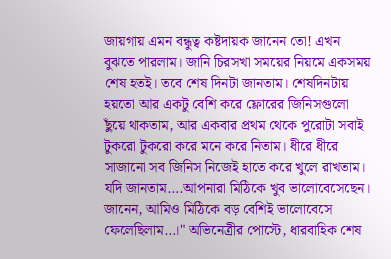জায়গায় এমন বন্ধুত্ব কষ্টদায়ক জানেন তো! এখন বুঝতে পারলাম। জানি চিরসখা সময়ের নিয়মে একসময় শেষ হতই। তবে শেষ দিনটা জানতাম। শেষদিনটায় হয়তো আর একটু বেশি করে ফ্লোরের জিনিসগুলো ছুঁয়ে থাকতাম, আর একবার প্রথম থেকে পুরোটা সবাই টুকরো টুকরো করে মনে করে নিতাম। ধীরে ধীরে সাজানো সব জিনিস নিজেই হাতে করে খুলে রাখতাম। যদি জানতাম….আপনারা মিঠিকে খুব ভালোবেসেছেন। জানেন, আমিও মিঠিকে বড় বেশিই ভালোবেসে ফেলেছিলাম…।" অভিনেত্রীর পোস্টে, ধারবাহিক শেষ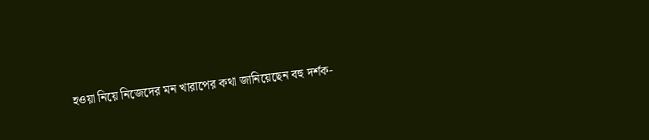হওয়া নিয়ে নিজেদের মন খারাপের কথা জানিয়েছেন বহু দর্শক-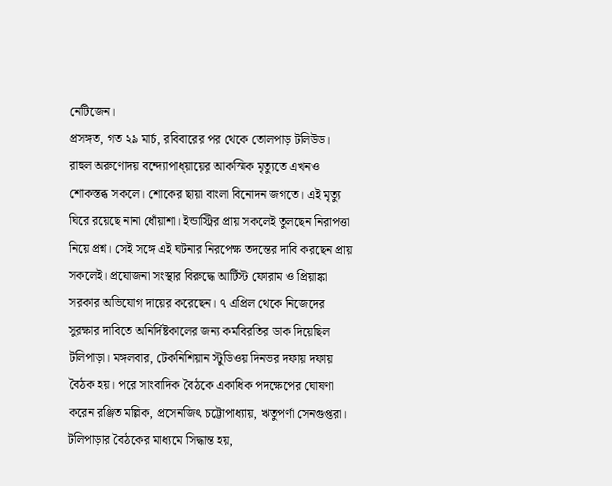নেটিজেন।
প্রসঙ্গত, গত ২৯ মার্চ, রবিবারের পর থেকে তোলপাড় টলিউড। রাহুল অরুণোদয় বন্দ্যোপাধ্য়ায়ের আকস্মিক মৃত্যুতে এখনও শোকস্তব্ধ সকলে। শোকের ছায়া বাংলা বিনোদন জগতে। এই মৃত্যু ঘিরে রয়েছে নানা ধোঁয়াশা। ইন্ডাস্ট্রির প্রায় সকলেই তুলছেন নিরাপত্তা নিয়ে প্রশ্ন। সেই সঙ্গে এই ঘটনার নিরপেক্ষ তদন্তের দাবি করছেন প্রায় সকলেই। প্রযোজনা সংস্থার বিরুদ্ধে আর্টিস্ট ফোরাম ও প্রিয়াঙ্কা সরকার অভিযোগ দায়ের করেছেন। ৭ এপ্রিল থেকে নিজেদের সুরক্ষার দাবিতে অনির্দিষ্টকালের জন্য কর্মবিরতির ডাক দিয়েছিল টলিপাড়া। মঙ্গলবার, টেকনিশিয়ান স্টুডিওয় দিনভর দফায় দফায় বৈঠক হয়। পরে সাংবাদিক বৈঠকে একাধিক পদক্ষেপের ঘোষণা করেন রঞ্জিত মল্লিক, প্রসেনজিৎ চট্টোপাধ্যায়, ঋতুপর্ণা সেনগুপ্তরা।
টলিপাড়ার বৈঠকের মাধ্যমে সিদ্ধান্ত হয়,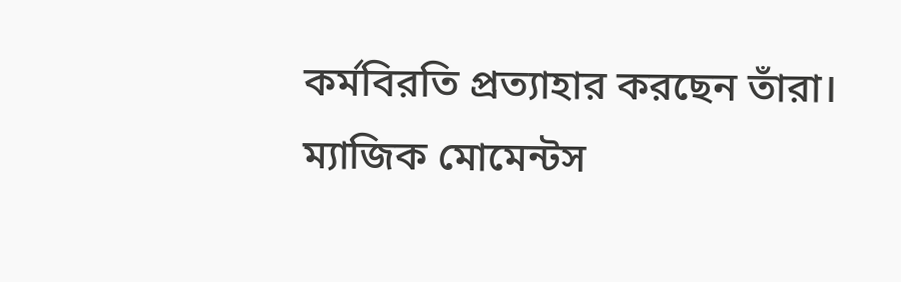কর্মবিরতি প্রত্যাহার করছেন তাঁরা। ম্যাজিক মোমেন্টস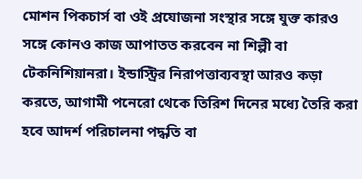মোশন পিকচার্স বা ওই প্রযোজনা সংস্থার সঙ্গে যুক্ত কারও সঙ্গে কোনও কাজ আপাতত করবেন না শিল্পী বা টেকনিশিয়ানরা। ইন্ডাস্ট্রির নিরাপত্তাব্যবস্থা আরও কড়া করতে, আগামী পনেরো থেকে তিরিশ দিনের মধ্যে তৈরি করা হবে আদর্শ পরিচালনা পদ্ধতি বা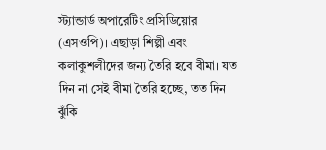স্ট্যান্ডার্ড অপারেটিং প্রসিডিয়োর (এসওপি)। এছাড়া শিল্পী এবং কলাকুশলীদের জন্য তৈরি হবে বীমা। যত দিন না সেই বীমা তৈরি হচ্ছে, তত দিন ঝুঁকি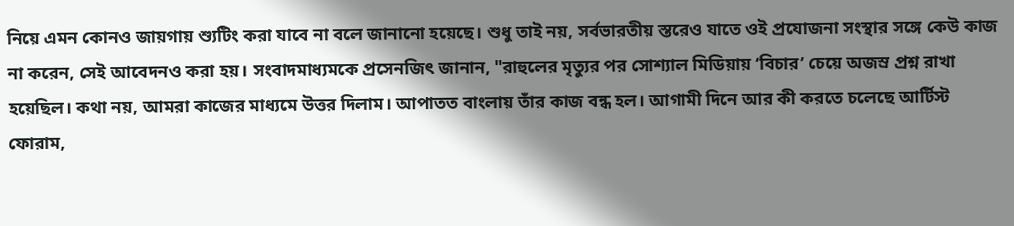নিয়ে এমন কোনও জায়গায় শ্যুটিং করা যাবে না বলে জানানো হয়েছে। শুধু তাই নয়, সর্বভারতীয় স্তরেও যাতে ওই প্রযোজনা সংস্থার সঙ্গে কেউ কাজ না করেন, সেই আবেদনও করা হয়। সংবাদমাধ্যমকে প্রসেনজিৎ জানান, "রাহুলের মৃত্যুর পর সোশ্যাল মিডিয়ায় ‘বিচার’ চেয়ে অজস্র প্রশ্ন রাখা হয়েছিল। কথা নয়, আমরা কাজের মাধ্যমে উত্তর দিলাম। আপাতত বাংলায় তাঁর কাজ বন্ধ হল। আগামী দিনে আর কী করতে চলেছে আর্টিস্ট ফোরাম,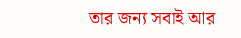তার জন্য সবাই আর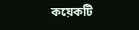কয়েকটি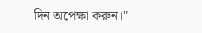দিন অপেক্ষা করুন।"